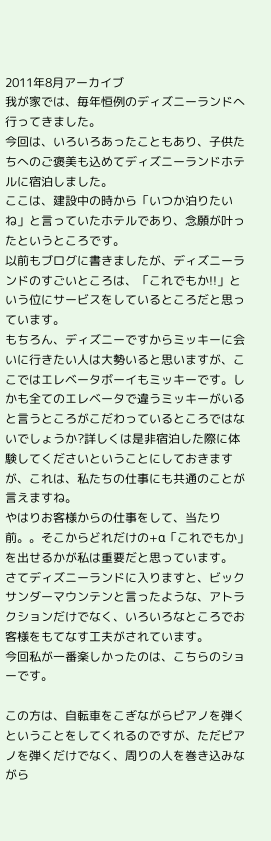2011年8月アーカイブ
我が家では、毎年恒例のディズニーランドへ行ってきました。
今回は、いろいろあったこともあり、子供たちへのご褒美も込めてディズニーランドホテルに宿泊しました。
ここは、建設中の時から「いつか泊りたいね」と言っていたホテルであり、念願が叶ったというところです。
以前もブログに書きましたが、ディズニーランドのすごいところは、「これでもか!!」という位にサービスをしているところだと思っています。
もちろん、ディズニーですからミッキーに会いに行きたい人は大勢いると思いますが、ここではエレベータボーイもミッキーです。しかも全てのエレベータで違うミッキーがいると言うところがこだわっているところではないでしょうか?詳しくは是非宿泊した際に体験してくださいということにしておきますが、これは、私たちの仕事にも共通のことが言えますね。
やはりお客様からの仕事をして、当たり前。。そこからどれだけの+α「これでもか」を出せるかが私は重要だと思っています。
さてディズニーランドに入りますと、ビックサンダーマウンテンと言ったような、アトラクションだけでなく、いろいろなところでお客様をもてなす工夫がされています。
今回私が一番楽しかったのは、こちらのショーです。

この方は、自転車をこぎながらピアノを弾くということをしてくれるのですが、ただピアノを弾くだけでなく、周りの人を巻き込みながら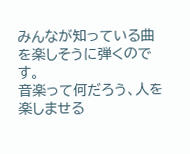みんなが知っている曲を楽しそうに弾くのです。
音楽って何だろう、人を楽しませる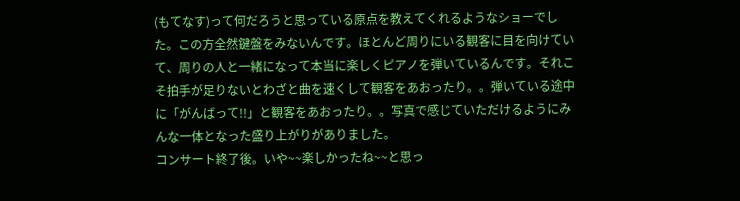(もてなす)って何だろうと思っている原点を教えてくれるようなショーでした。この方全然鍵盤をみないんです。ほとんど周りにいる観客に目を向けていて、周りの人と一緒になって本当に楽しくピアノを弾いているんです。それこそ拍手が足りないとわざと曲を速くして観客をあおったり。。弾いている途中に「がんばって!!」と観客をあおったり。。写真で感じていただけるようにみんな一体となった盛り上がりがありました。
コンサート終了後。いや~~楽しかったね~~と思っ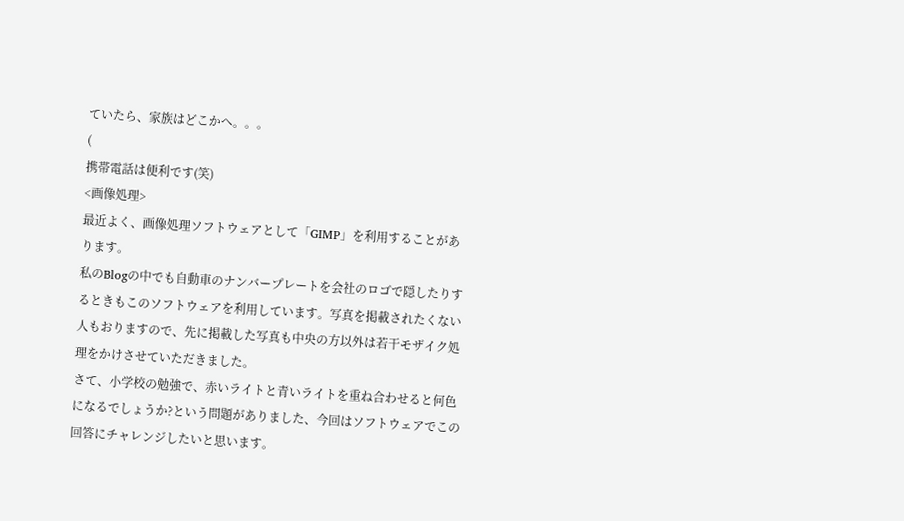ていたら、家族はどこかへ。。。
(
携帯電話は便利です(笑)
<画像処理>
最近よく、画像処理ソフトウェアとして「GIMP」を利用することがあります。
私のBlogの中でも自動車のナンバープレートを会社のロゴで隠したりするときもこのソフトウェアを利用しています。写真を掲載されたくない人もおりますので、先に掲載した写真も中央の方以外は若干モザイク処理をかけさせていただきました。
さて、小学校の勉強で、赤いライトと青いライトを重ね合わせると何色になるでしょうか?という問題がありました、今回はソフトウェアでこの回答にチャレンジしたいと思います。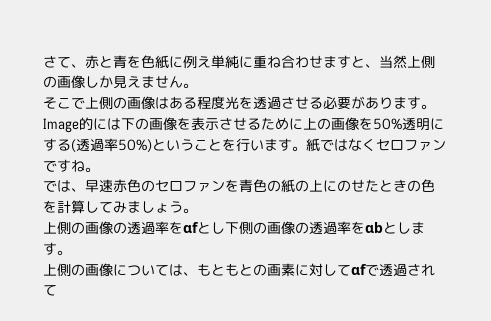さて、赤と青を色紙に例え単純に重ね合わせますと、当然上側の画像しか見えません。
そこで上側の画像はある程度光を透過させる必要があります。Image的には下の画像を表示させるために上の画像を50%透明にする(透過率50%)ということを行います。紙ではなくセロファンですね。
では、早速赤色のセロファンを青色の紙の上にのせたときの色を計算してみましょう。
上側の画像の透過率をαfとし下側の画像の透過率をαbとします。
上側の画像については、もともとの画素に対してαfで透過されて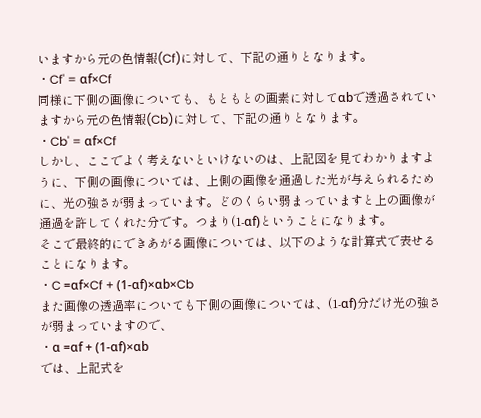いますから元の色情報(Cf)に対して、下記の通りとなります。
・Cf' = αf×Cf
同様に下側の画像についても、もともとの画素に対してαbで透過されていますから元の色情報(Cb)に対して、下記の通りとなります。
・Cb' = αf×Cf
しかし、ここでよく考えないといけないのは、上記図を見てわかりますように、下側の画像については、上側の画像を通過した光が与えられるために、光の強さが弱まっています。どのくらい弱まっていますと上の画像が通過を許してくれた分です。つまり(1-αf)ということになります。
そこで最終的にできあがる画像については、以下のような計算式で表せることになります。
・C =αf×Cf + (1-αf)×αb×Cb
また画像の透過率についても下側の画像については、(1-αf)分だけ光の強さが弱まっていますので、
・α =αf + (1-αf)×αb
では、上記式を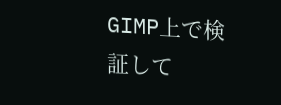GIMP上で検証して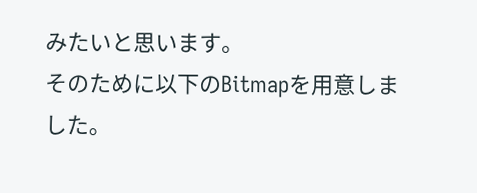みたいと思います。
そのために以下のBitmapを用意しました。